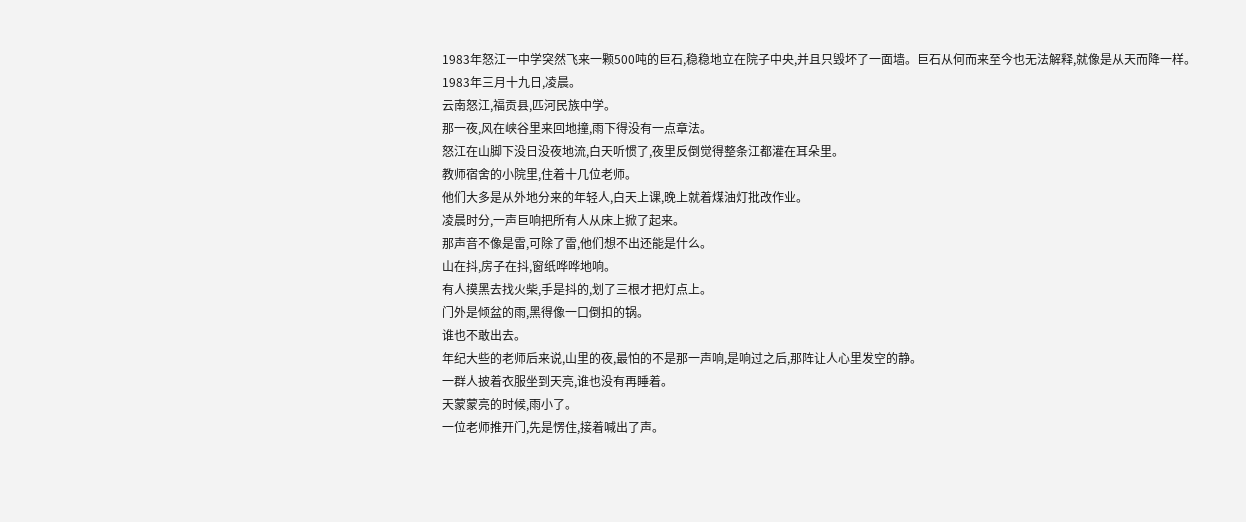1983年怒江一中学突然飞来一颗500吨的巨石,稳稳地立在院子中央,并且只毁坏了一面墙。巨石从何而来至今也无法解释,就像是从天而降一样。
1983年三月十九日,凌晨。
云南怒江,福贡县,匹河民族中学。
那一夜,风在峡谷里来回地撞,雨下得没有一点章法。
怒江在山脚下没日没夜地流,白天听惯了,夜里反倒觉得整条江都灌在耳朵里。
教师宿舍的小院里,住着十几位老师。
他们大多是从外地分来的年轻人,白天上课,晚上就着煤油灯批改作业。
凌晨时分,一声巨响把所有人从床上掀了起来。
那声音不像是雷,可除了雷,他们想不出还能是什么。
山在抖,房子在抖,窗纸哗哗地响。
有人摸黑去找火柴,手是抖的,划了三根才把灯点上。
门外是倾盆的雨,黑得像一口倒扣的锅。
谁也不敢出去。
年纪大些的老师后来说,山里的夜,最怕的不是那一声响,是响过之后,那阵让人心里发空的静。
一群人披着衣服坐到天亮,谁也没有再睡着。
天蒙蒙亮的时候,雨小了。
一位老师推开门,先是愣住,接着喊出了声。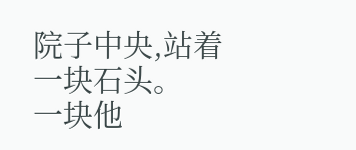院子中央,站着一块石头。
一块他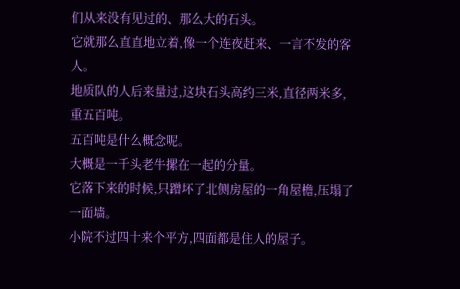们从来没有见过的、那么大的石头。
它就那么直直地立着,像一个连夜赶来、一言不发的客人。
地质队的人后来量过,这块石头高约三米,直径两米多,重五百吨。
五百吨是什么概念呢。
大概是一千头老牛摞在一起的分量。
它落下来的时候,只蹭坏了北侧房屋的一角屋檐,压塌了一面墙。
小院不过四十来个平方,四面都是住人的屋子。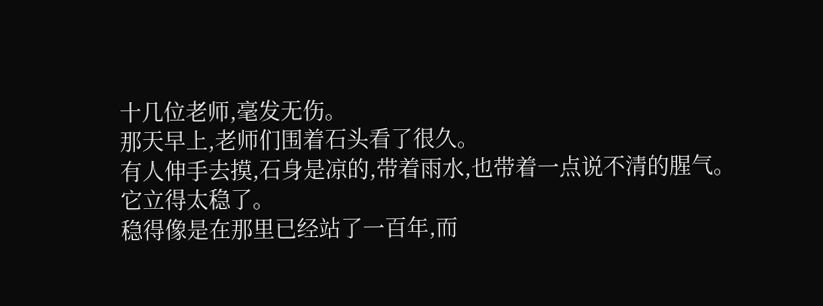十几位老师,毫发无伤。
那天早上,老师们围着石头看了很久。
有人伸手去摸,石身是凉的,带着雨水,也带着一点说不清的腥气。
它立得太稳了。
稳得像是在那里已经站了一百年,而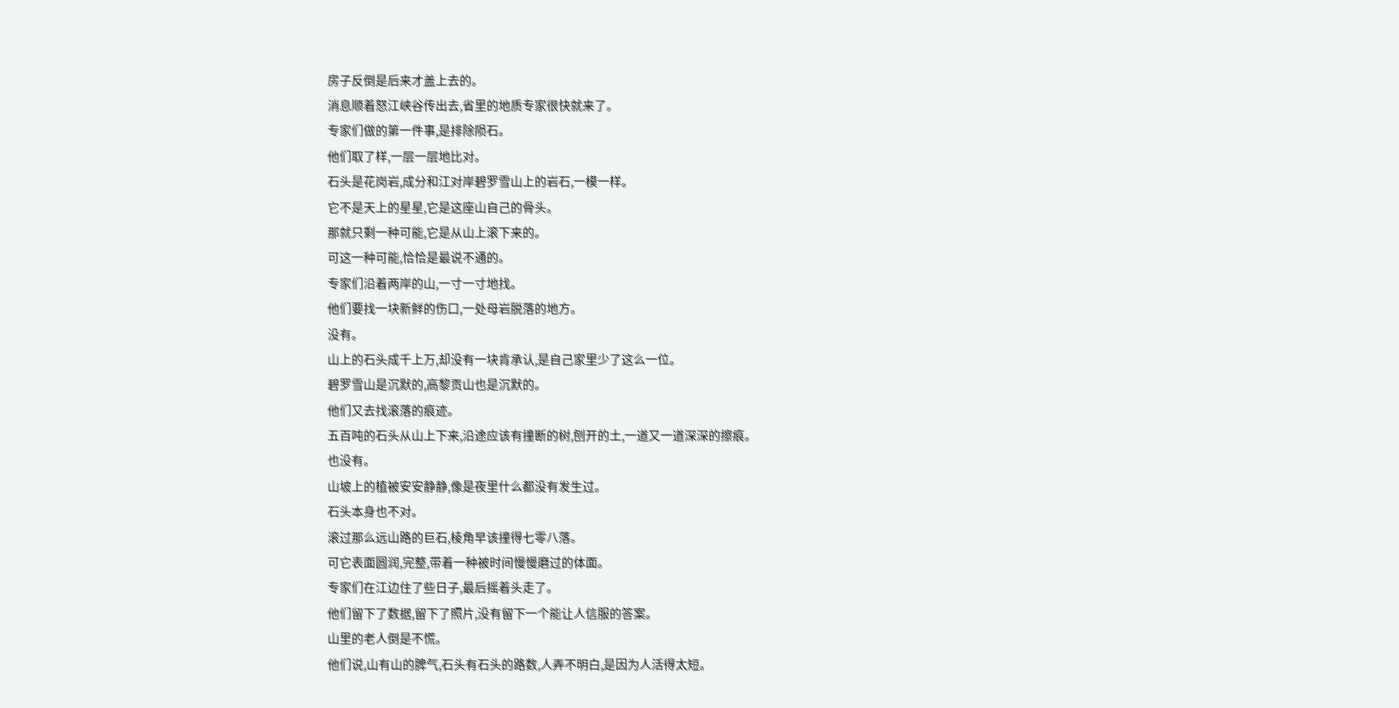房子反倒是后来才盖上去的。
消息顺着怒江峡谷传出去,省里的地质专家很快就来了。
专家们做的第一件事,是排除陨石。
他们取了样,一层一层地比对。
石头是花岗岩,成分和江对岸碧罗雪山上的岩石,一模一样。
它不是天上的星星,它是这座山自己的骨头。
那就只剩一种可能,它是从山上滚下来的。
可这一种可能,恰恰是最说不通的。
专家们沿着两岸的山,一寸一寸地找。
他们要找一块新鲜的伤口,一处母岩脱落的地方。
没有。
山上的石头成千上万,却没有一块肯承认,是自己家里少了这么一位。
碧罗雪山是沉默的,高黎贡山也是沉默的。
他们又去找滚落的痕迹。
五百吨的石头从山上下来,沿途应该有撞断的树,刨开的土,一道又一道深深的擦痕。
也没有。
山坡上的植被安安静静,像是夜里什么都没有发生过。
石头本身也不对。
滚过那么远山路的巨石,棱角早该撞得七零八落。
可它表面圆润,完整,带着一种被时间慢慢磨过的体面。
专家们在江边住了些日子,最后摇着头走了。
他们留下了数据,留下了照片,没有留下一个能让人信服的答案。
山里的老人倒是不慌。
他们说,山有山的脾气,石头有石头的路数,人弄不明白,是因为人活得太短。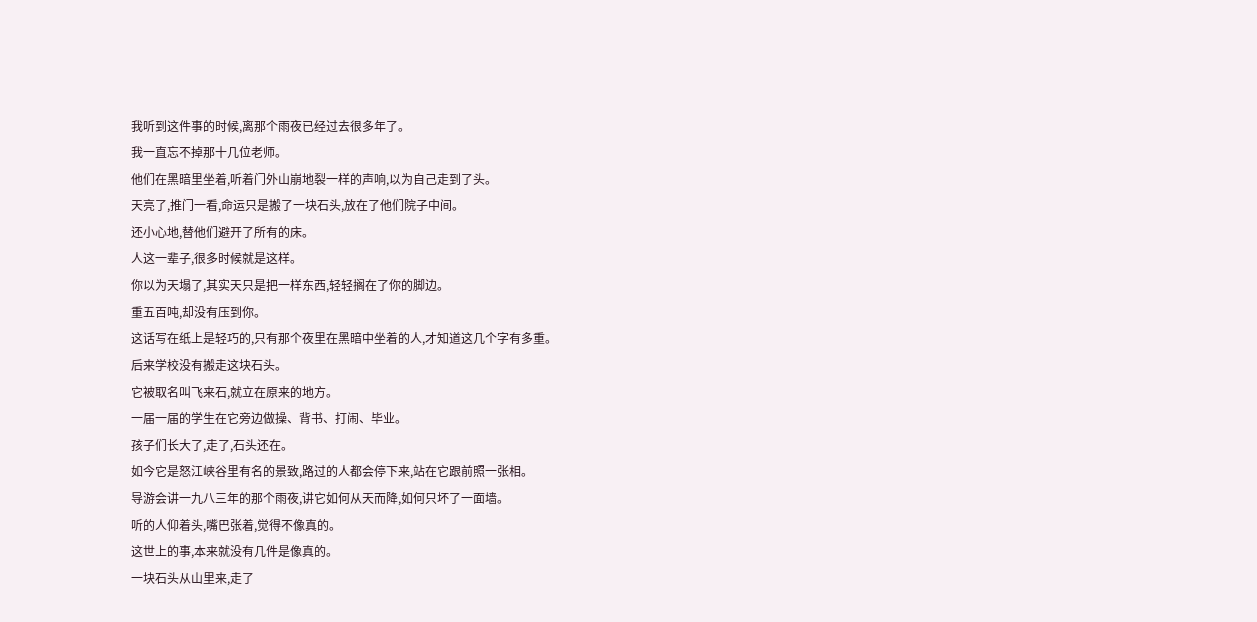我听到这件事的时候,离那个雨夜已经过去很多年了。
我一直忘不掉那十几位老师。
他们在黑暗里坐着,听着门外山崩地裂一样的声响,以为自己走到了头。
天亮了,推门一看,命运只是搬了一块石头,放在了他们院子中间。
还小心地,替他们避开了所有的床。
人这一辈子,很多时候就是这样。
你以为天塌了,其实天只是把一样东西,轻轻搁在了你的脚边。
重五百吨,却没有压到你。
这话写在纸上是轻巧的,只有那个夜里在黑暗中坐着的人,才知道这几个字有多重。
后来学校没有搬走这块石头。
它被取名叫飞来石,就立在原来的地方。
一届一届的学生在它旁边做操、背书、打闹、毕业。
孩子们长大了,走了,石头还在。
如今它是怒江峡谷里有名的景致,路过的人都会停下来,站在它跟前照一张相。
导游会讲一九八三年的那个雨夜,讲它如何从天而降,如何只坏了一面墙。
听的人仰着头,嘴巴张着,觉得不像真的。
这世上的事,本来就没有几件是像真的。
一块石头从山里来,走了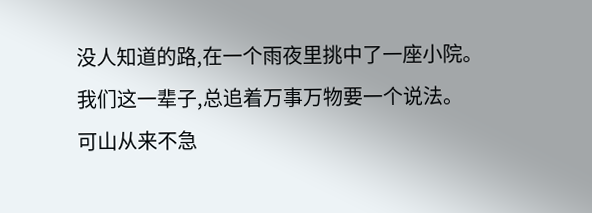没人知道的路,在一个雨夜里挑中了一座小院。
我们这一辈子,总追着万事万物要一个说法。
可山从来不急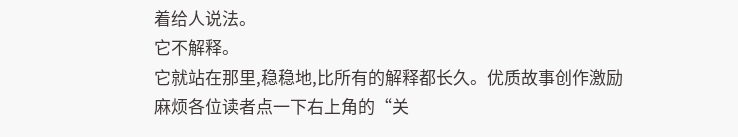着给人说法。
它不解释。
它就站在那里,稳稳地,比所有的解释都长久。优质故事创作激励
麻烦各位读者点一下右上角的“关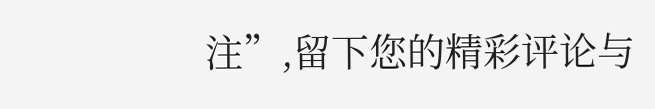注”,留下您的精彩评论与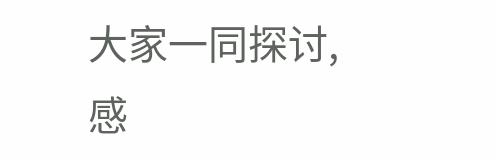大家一同探讨,感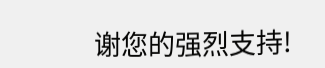谢您的强烈支持!